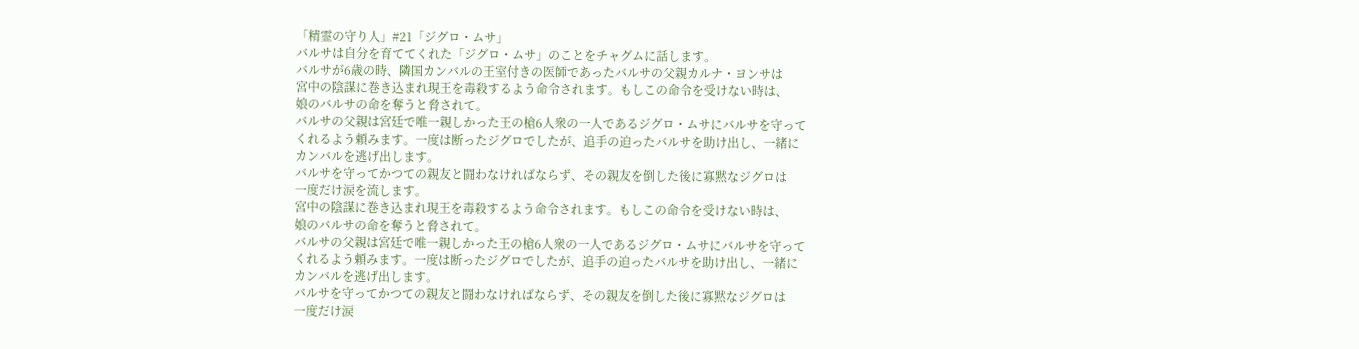「精霊の守り人」#21「ジグロ・ムサ」
バルサは自分を育ててくれた「ジグロ・ムサ」のことをチャグムに話します。
バルサが6歳の時、隣国カンバルの王室付きの医師であったバルサの父親カルナ・ヨンサは
宮中の陰謀に巻き込まれ現王を毒殺するよう命令されます。もしこの命令を受けない時は、
娘のバルサの命を奪うと脅されて。
バルサの父親は宮廷で唯一親しかった王の槍6人衆の一人であるジグロ・ムサにバルサを守って
くれるよう頼みます。一度は断ったジグロでしたが、追手の迫ったバルサを助け出し、一緒に
カンバルを逃げ出します。
バルサを守ってかつての親友と闘わなければならず、その親友を倒した後に寡黙なジグロは
一度だけ涙を流します。
宮中の陰謀に巻き込まれ現王を毒殺するよう命令されます。もしこの命令を受けない時は、
娘のバルサの命を奪うと脅されて。
バルサの父親は宮廷で唯一親しかった王の槍6人衆の一人であるジグロ・ムサにバルサを守って
くれるよう頼みます。一度は断ったジグロでしたが、追手の迫ったバルサを助け出し、一緒に
カンバルを逃げ出します。
バルサを守ってかつての親友と闘わなければならず、その親友を倒した後に寡黙なジグロは
一度だけ涙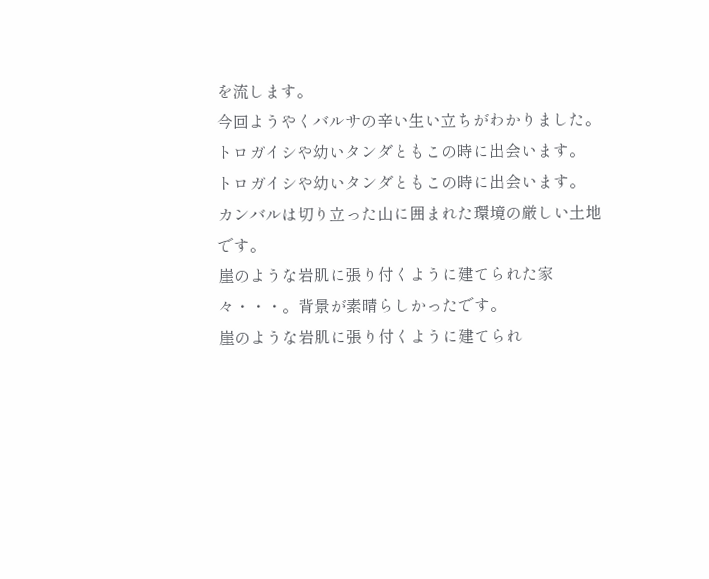を流します。
今回ようやくバルサの辛い生い立ちがわかりました。
トロガイシや幼いタンダともこの時に出会います。
トロガイシや幼いタンダともこの時に出会います。
カンバルは切り立った山に囲まれた環境の厳しい土地です。
崖のような岩肌に張り付くように建てられた家々・・・。背景が素晴らしかったです。
崖のような岩肌に張り付くように建てられ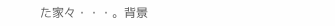た家々・・・。背景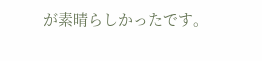が素晴らしかったです。